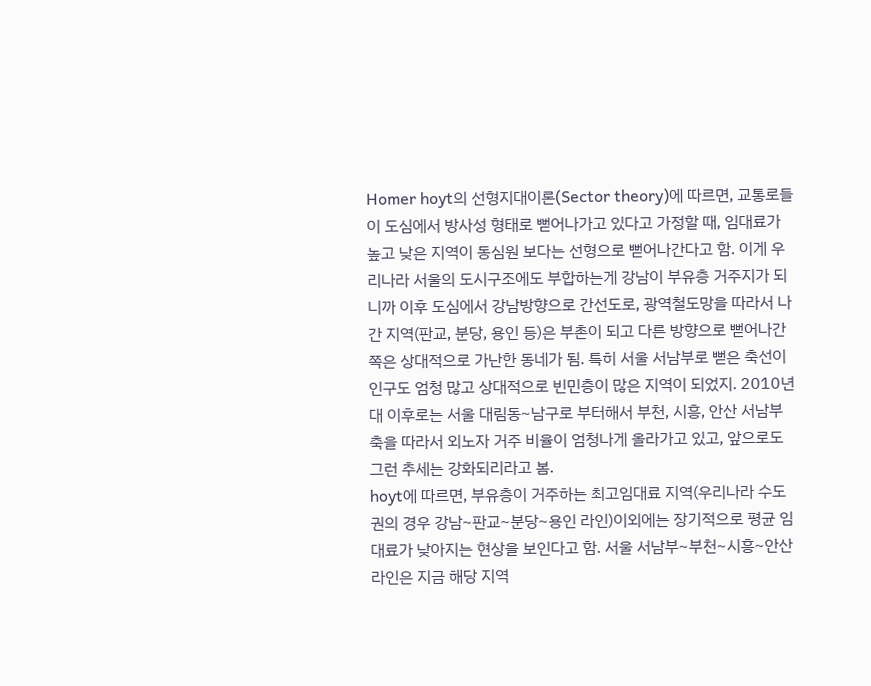Homer hoyt의 선형지대이론(Sector theory)에 따르면, 교통로들이 도심에서 방사성 형태로 뻗어나가고 있다고 가정할 때, 임대료가 높고 낮은 지역이 동심원 보다는 선형으로 뻗어나간다고 함. 이게 우리나라 서울의 도시구조에도 부합하는게 강남이 부유층 거주지가 되니까 이후 도심에서 강남방향으로 간선도로, 광역철도망을 따라서 나간 지역(판교, 분당, 용인 등)은 부촌이 되고 다른 방향으로 뻗어나간 쪽은 상대적으로 가난한 동네가 됨. 특히 서울 서남부로 뻗은 축선이 인구도 엄청 많고 상대적으로 빈민층이 많은 지역이 되었지. 2010년대 이후로는 서울 대림동~남구로 부터해서 부천, 시흥, 안산 서남부 축을 따라서 외노자 거주 비율이 엄청나게 올라가고 있고, 앞으로도 그런 추세는 강화되리라고 봄.
hoyt에 따르면, 부유층이 거주하는 최고임대료 지역(우리나라 수도권의 경우 강남~판교~분당~용인 라인)이외에는 장기적으로 평균 임대료가 낮아지는 현상을 보인다고 함. 서울 서남부~부천~시흥~안산 라인은 지금 해당 지역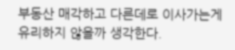부동산 매각하고 다른데로 이사가는게 유리하지 않을까 생각한다.